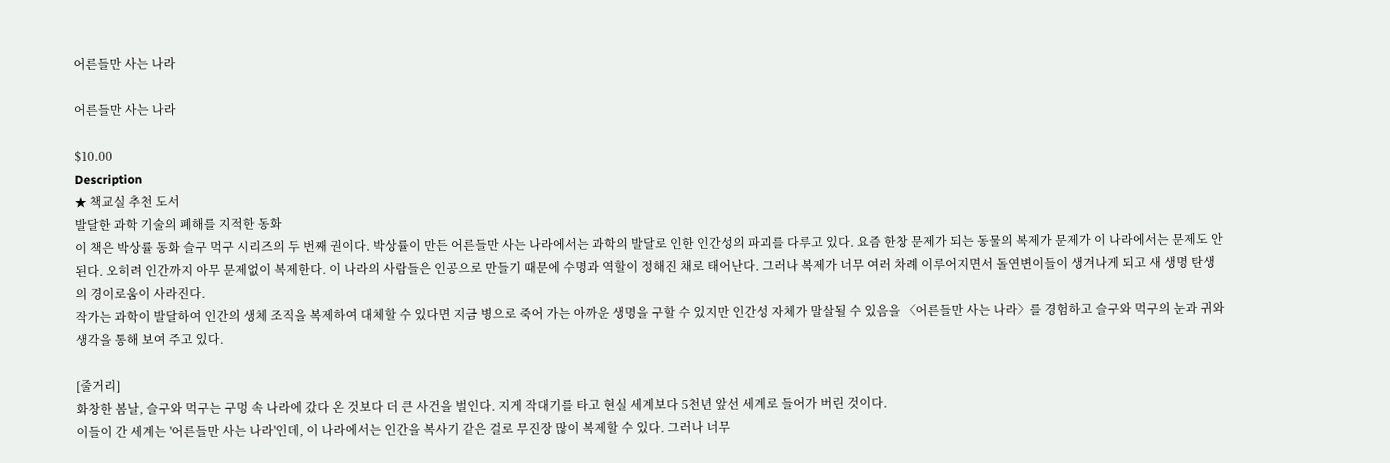어른들만 사는 나라

어른들만 사는 나라

$10.00
Description
★ 책교실 추천 도서
발달한 과학 기술의 폐해를 지적한 동화
이 책은 박상률 동화 슬구 먹구 시리즈의 두 번째 권이다. 박상률이 만든 어른들만 사는 나라에서는 과학의 발달로 인한 인간성의 파괴를 다루고 있다. 요즘 한창 문제가 되는 동물의 복제가 문제가 이 나라에서는 문제도 안 된다. 오히려 인간까지 아무 문제없이 복제한다. 이 나라의 사람들은 인공으로 만들기 때문에 수명과 역할이 정해진 채로 태어난다. 그러나 복제가 너무 여러 차례 이루어지면서 돌연변이들이 생겨나게 되고 새 생명 탄생의 경이로움이 사라진다.
작가는 과학이 발달하여 인간의 생체 조직을 복제하여 대체할 수 있다면 지금 병으로 죽어 가는 아까운 생명을 구할 수 있지만 인간성 자체가 말살될 수 있음을 〈어른들만 사는 나라〉를 경험하고 슬구와 먹구의 눈과 귀와 생각을 통해 보여 주고 있다.

[줄거리]
화창한 봄날, 슬구와 먹구는 구멍 속 나라에 갔다 온 것보다 더 큰 사건을 벌인다. 지게 작대기를 타고 현실 세계보다 5천년 앞선 세계로 들어가 버린 것이다.
이들이 간 세계는 '어른들만 사는 나라'인데, 이 나라에서는 인간을 복사기 같은 걸로 무진장 많이 복제할 수 있다. 그러나 너무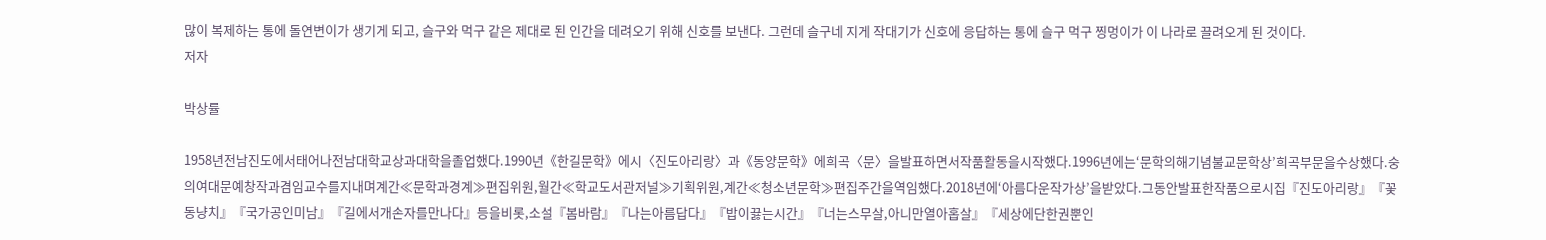많이 복제하는 통에 돌연변이가 생기게 되고, 슬구와 먹구 같은 제대로 된 인간을 데려오기 위해 신호를 보낸다. 그런데 슬구네 지게 작대기가 신호에 응답하는 통에 슬구 먹구 찡멍이가 이 나라로 끌려오게 된 것이다.
저자

박상률

1958년전남진도에서태어나전남대학교상과대학을졸업했다.1990년《한길문학》에시〈진도아리랑〉과《동양문학》에희곡〈문〉을발표하면서작품활동을시작했다.1996년에는‘문학의해기념불교문학상’희곡부문을수상했다.숭의여대문예창작과겸임교수를지내며계간≪문학과경계≫편집위원,월간≪학교도서관저널≫기획위원,계간≪청소년문학≫편집주간을역임했다.2018년에‘아름다운작가상’을받았다.그동안발표한작품으로시집『진도아리랑』『꽃동냥치』『국가공인미남』『길에서개손자를만나다』등을비롯,소설『봄바람』『나는아름답다』『밥이끓는시간』『너는스무살,아니만열아홉살』『세상에단한권뿐인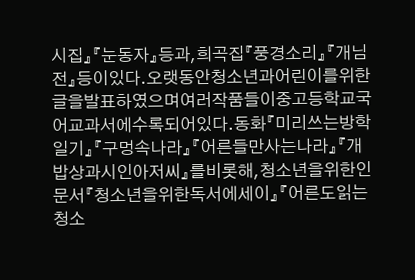시집』『눈동자』등과,희곡집『풍경소리』『개님전』등이있다.오랫동안청소년과어린이를위한글을발표하였으며여러작품들이중고등학교국어교과서에수록되어있다.동화『미리쓰는방학일기』『구멍속나라』『어른들만사는나라』『개밥상과시인아저씨』를비롯해,청소년을위한인문서『청소년을위한독서에세이』『어른도읽는청소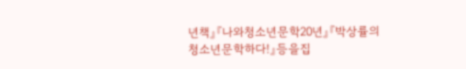년책』『나와청소년문학20년』『박상률의청소년문학하다!』등을집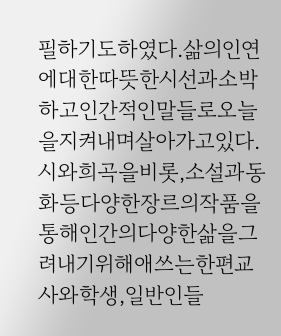필하기도하였다.삶의인연에대한따뜻한시선과소박하고인간적인말들로오늘을지켜내며살아가고있다.시와희곡을비롯,소설과동화등다양한장르의작품을통해인간의다양한삶을그려내기위해애쓰는한편교사와학생,일반인들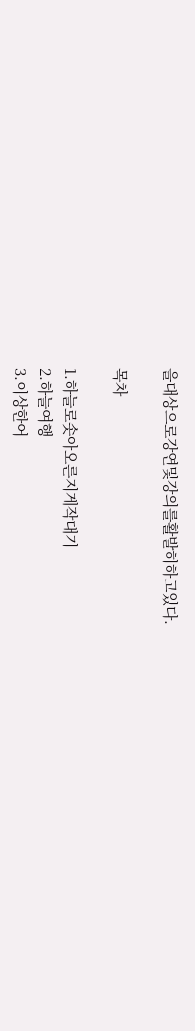을대상으로강연및강의를활발히하고있다.

목차

1.하늘로솟아오른지게작대기
2.하늘여행
3.이상한어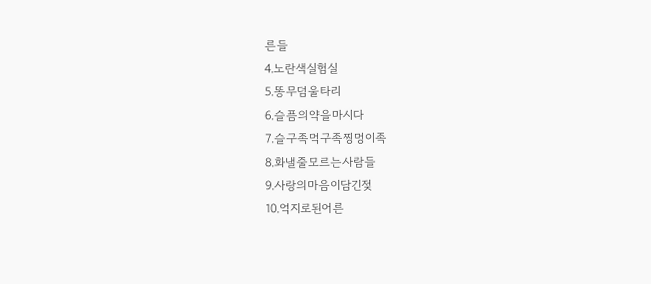른들
4.노란색실험실
5.똥무덤울타리
6.슬픔의약을마시다
7.슬구족먹구족찡멍이족
8.화낼줄모르는사람들
9.사랑의마음이담긴젖
10.억지로된어른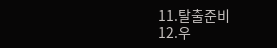11.탈출준비
12.우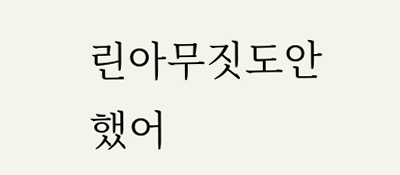린아무짓도안했어